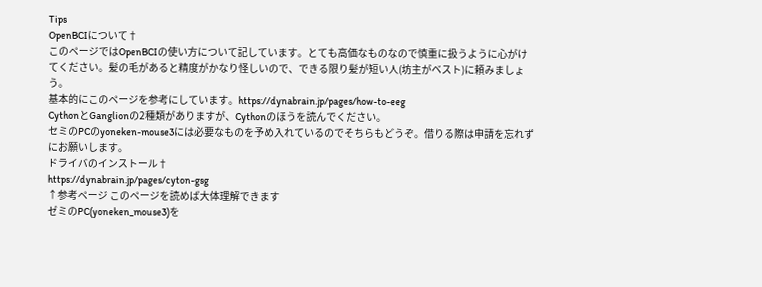Tips
OpenBCIについて†
このページではOpenBCIの使い方について記しています。とても高価なものなので慎重に扱うように心がけてください。髪の毛があると精度がかなり怪しいので、できる限り髪が短い人(坊主がベスト)に頼みましょう。
基本的にこのページを参考にしています。https://dynabrain.jp/pages/how-to-eeg
CythonとGanglionの2種類がありますが、Cythonのほうを読んでください。
セミのPCのyoneken-mouse3には必要なものを予め入れているのでそちらもどうぞ。借りる際は申請を忘れずにお願いします。
ドライバのインストール†
https://dynabrain.jp/pages/cyton-gsg
↑参考ページ このページを読めば大体理解できます
ゼミのPC(yoneken_mouse3)を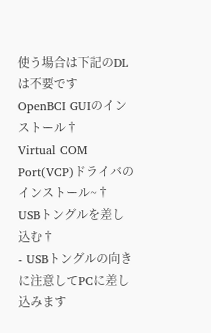使う場合は下記のDLは不要です
OpenBCI GUIのインストール†
Virtual COM Port(VCP)ドライバのインストール~†
USBトングルを差し込む†
- USBトングルの向きに注意してPCに差し込みます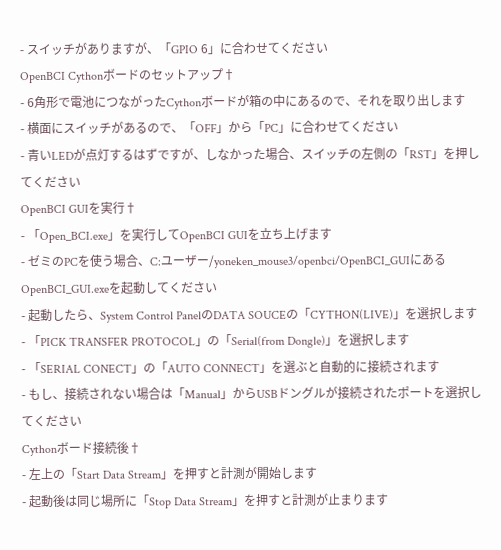- スイッチがありますが、「GPIO 6」に合わせてください
OpenBCI Cythonボードのセットアップ†
- 6角形で電池につながったCythonボードが箱の中にあるので、それを取り出します
- 横面にスイッチがあるので、「OFF」から「PC」に合わせてください
- 青いLEDが点灯するはずですが、しなかった場合、スイッチの左側の「RST」を押してください
OpenBCI GUIを実行†
- 「Open_BCI.exe」を実行してOpenBCI GUIを立ち上げます
- ゼミのPCを使う場合、C:ユーザー/yoneken_mouse3/openbci/OpenBCI_GUIにあるOpenBCI_GUI.exeを起動してください
- 起動したら、System Control PanelのDATA SOUCEの「CYTHON(LIVE)」を選択します
- 「PICK TRANSFER PROTOCOL」の「Serial(from Dongle)」を選択します
- 「SERIAL CONECT」の「AUTO CONNECT」を選ぶと自動的に接続されます
- もし、接続されない場合は「Manual」からUSBドングルが接続されたポートを選択してください
Cythonボード接続後†
- 左上の「Start Data Stream」を押すと計測が開始します
- 起動後は同じ場所に「Stop Data Stream」を押すと計測が止まります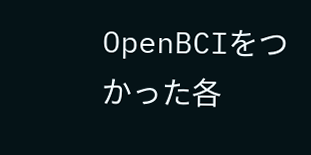OpenBCIをつかった各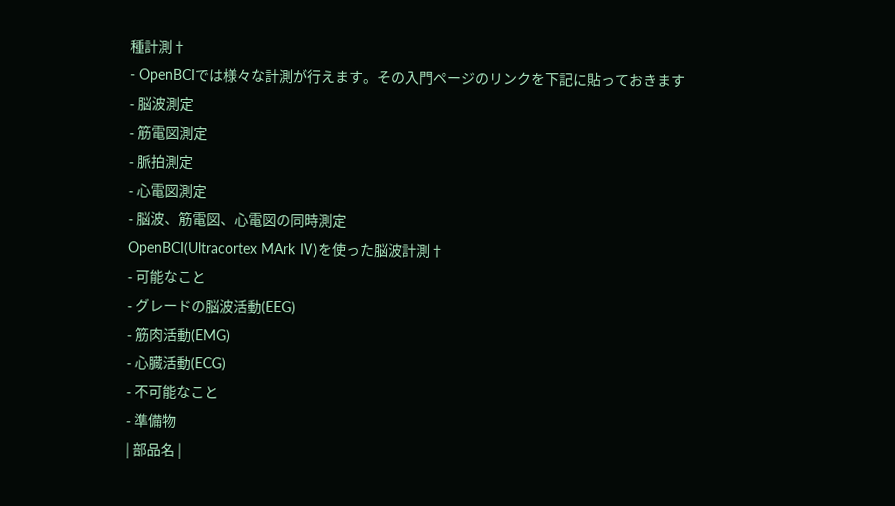種計測†
- OpenBCIでは様々な計測が行えます。その入門ページのリンクを下記に貼っておきます
- 脳波測定
- 筋電図測定
- 脈拍測定
- 心電図測定
- 脳波、筋電図、心電図の同時測定
OpenBCI(Ultracortex MArk Ⅳ)を使った脳波計測†
- 可能なこと
- グレードの脳波活動(EEG)
- 筋肉活動(EMG)
- 心臓活動(ECG)
- 不可能なこと
- 準備物
| 部品名 |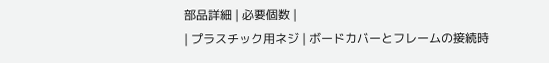部品詳細 | 必要個数 |
| プラスチック用ネジ | ボードカバーとフレームの接続時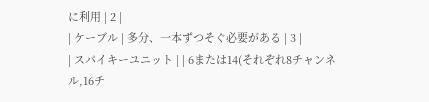に利用 | 2 |
| ケーブル | 多分、一本ずつそぐ必要がある | 3 |
| スパイキーユニット | | 6または14(それぞれ8チャンネル,16チ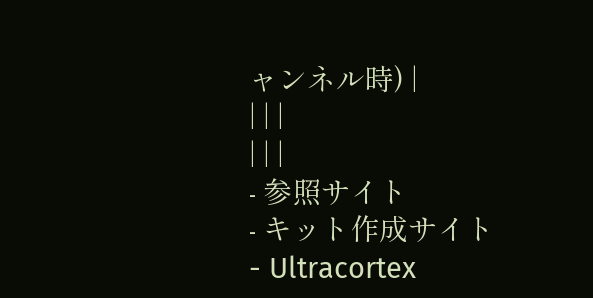ャンネル時) |
| | |
| | |
- 参照サイト
- キット作成サイト
- Ultracortex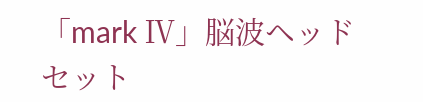「mark Ⅳ」脳波ヘッドセット